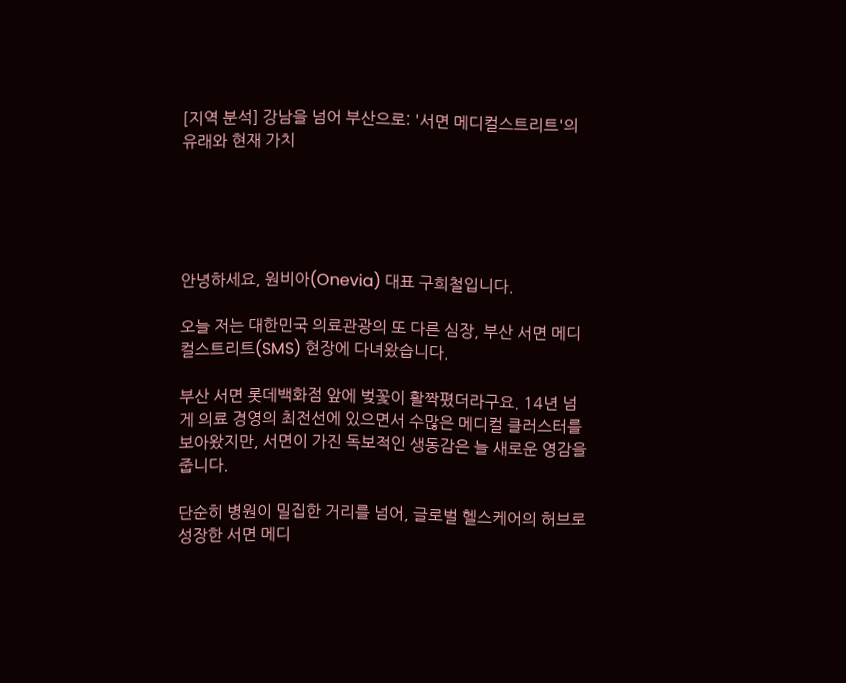[지역 분석] 강남을 넘어 부산으로: '서면 메디컬스트리트'의 유래와 현재 가치





안녕하세요, 원비아(Onevia) 대표 구희철입니다.

오늘 저는 대한민국 의료관광의 또 다른 심장, 부산 서면 메디컬스트리트(SMS) 현장에 다녀왔습니다.

부산 서면 롯데백화점 앞에 벚꽃이 활짝폈더라구요. 14년 넘게 의료 경영의 최전선에 있으면서 수많은 메디컬 클러스터를 보아왔지만, 서면이 가진 독보적인 생동감은 늘 새로운 영감을 줍니다.

단순히 병원이 밀집한 거리를 넘어, 글로벌 헬스케어의 허브로 성장한 서면 메디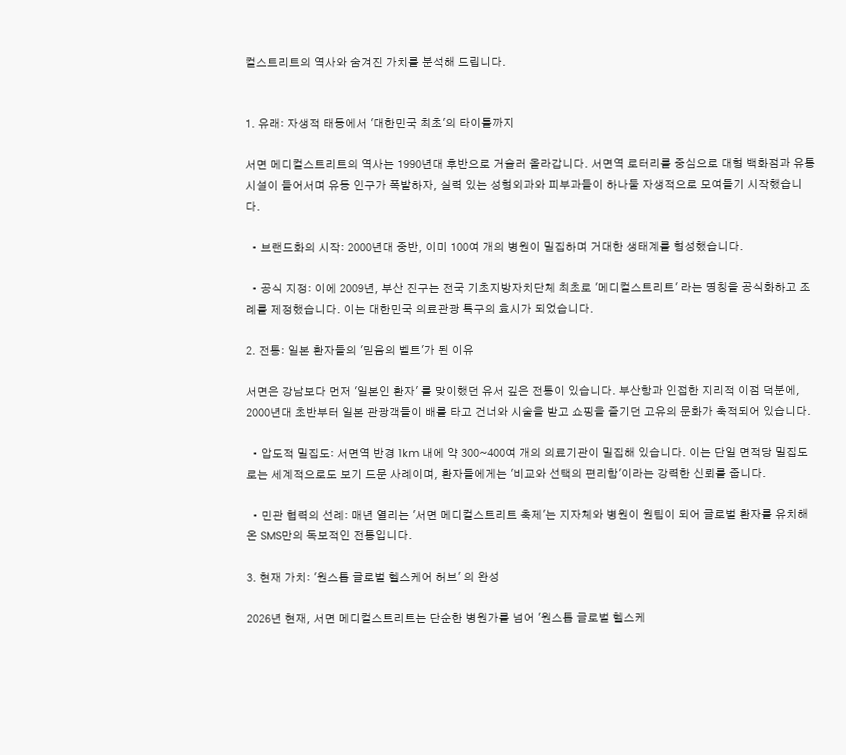컬스트리트의 역사와 숨겨진 가치를 분석해 드립니다.


1. 유래: 자생적 태동에서 '대한민국 최초'의 타이틀까지

서면 메디컬스트리트의 역사는 1990년대 후반으로 거슬러 올라갑니다. 서면역 로터리를 중심으로 대형 백화점과 유통 시설이 들어서며 유동 인구가 폭발하자, 실력 있는 성형외과와 피부과들이 하나둘 자생적으로 모여들기 시작했습니다.

  • 브랜드화의 시작: 2000년대 중반, 이미 100여 개의 병원이 밀집하며 거대한 생태계를 형성했습니다.

  • 공식 지정: 이에 2009년, 부산 진구는 전국 기초지방자치단체 최초로 '메디컬스트리트' 라는 명칭을 공식화하고 조례를 제정했습니다. 이는 대한민국 의료관광 특구의 효시가 되었습니다.

2. 전통: 일본 환자들의 '믿음의 벨트'가 된 이유

서면은 강남보다 먼저 '일본인 환자' 를 맞이했던 유서 깊은 전통이 있습니다. 부산항과 인접한 지리적 이점 덕분에, 2000년대 초반부터 일본 관광객들이 배를 타고 건너와 시술을 받고 쇼핑을 즐기던 고유의 문화가 축적되어 있습니다.

  • 압도적 밀집도: 서면역 반경 1km 내에 약 300~400여 개의 의료기관이 밀집해 있습니다. 이는 단일 면적당 밀집도로는 세계적으로도 보기 드문 사례이며, 환자들에게는 '비교와 선택의 편리함'이라는 강력한 신뢰를 줍니다.

  • 민관 협력의 선례: 매년 열리는 '서면 메디컬스트리트 축제'는 지자체와 병원이 원팀이 되어 글로벌 환자를 유치해 온 SMS만의 독보적인 전통입니다.

3. 현재 가치: '원스톱 글로벌 헬스케어 허브' 의 완성

2026년 현재, 서면 메디컬스트리트는 단순한 병원가를 넘어 '원스톱 글로벌 헬스케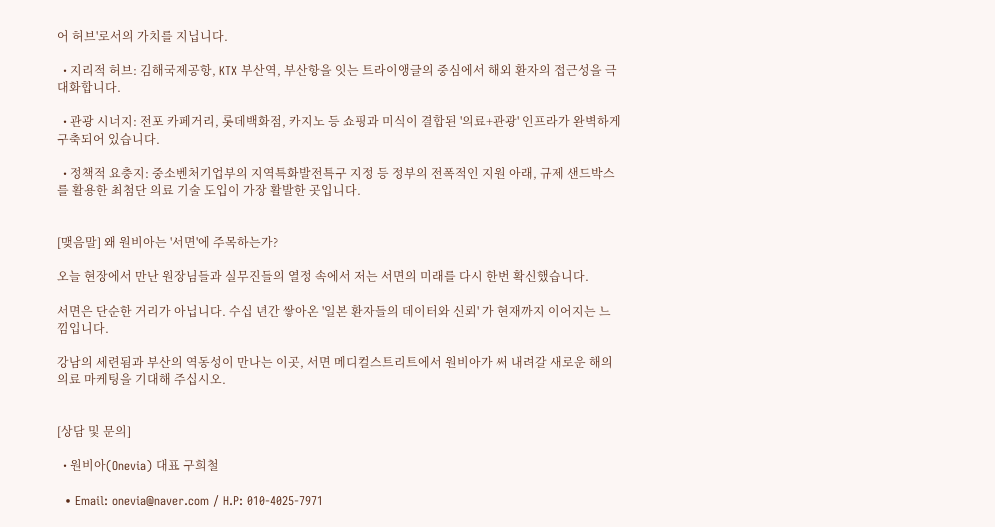어 허브'로서의 가치를 지닙니다.

  • 지리적 허브: 김해국제공항, KTX 부산역, 부산항을 잇는 트라이앵글의 중심에서 해외 환자의 접근성을 극대화합니다.

  • 관광 시너지: 전포 카페거리, 롯데백화점, 카지노 등 쇼핑과 미식이 결합된 '의료+관광' 인프라가 완벽하게 구축되어 있습니다.

  • 정책적 요충지: 중소벤처기업부의 지역특화발전특구 지정 등 정부의 전폭적인 지원 아래, 규제 샌드박스를 활용한 최첨단 의료 기술 도입이 가장 활발한 곳입니다.


[맺음말] 왜 원비아는 '서면'에 주목하는가?

오늘 현장에서 만난 원장님들과 실무진들의 열정 속에서 저는 서면의 미래를 다시 한번 확신했습니다.

서면은 단순한 거리가 아닙니다. 수십 년간 쌓아온 '일본 환자들의 데이터와 신뢰' 가 현재까지 이어지는 느낌입니다.

강남의 세련됨과 부산의 역동성이 만나는 이곳, 서면 메디컬스트리트에서 원비아가 써 내려갈 새로운 해의 의료 마케팅을 기대해 주십시오.


[상담 및 문의]

  • 원비아(Onevia) 대표 구희철

  • Email: onevia@naver.com / H.P: 010-4025-7971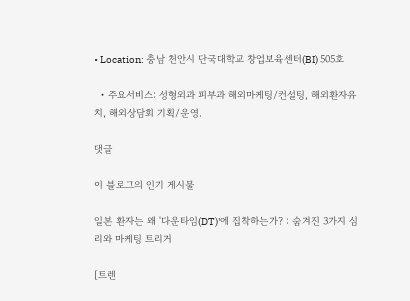• Location: 충남 천안시 단국대학교 창업보육센터(BI) 505호

  • 주요서비스: 성형외과 피부과 해외마케팅/컨설팅, 해외환자유치, 해외상담회 기획/운영.

댓글

이 블로그의 인기 게시물

일본 환자는 왜 '다운타임(DT)'에 집착하는가? : 숨겨진 3가지 심리와 마케팅 트리거

[트렌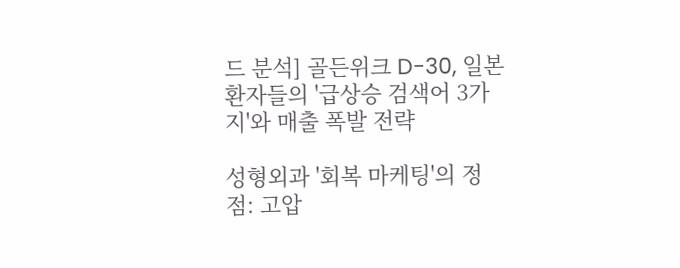드 분석] 골든위크 D-30, 일본 환자들의 '급상승 검색어 3가지'와 매출 폭발 전략

성형외과 '회복 마케팅'의 정점: 고압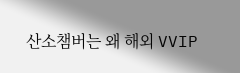산소챔버는 왜 해외 VVIP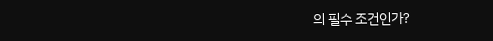의 필수 조건인가?